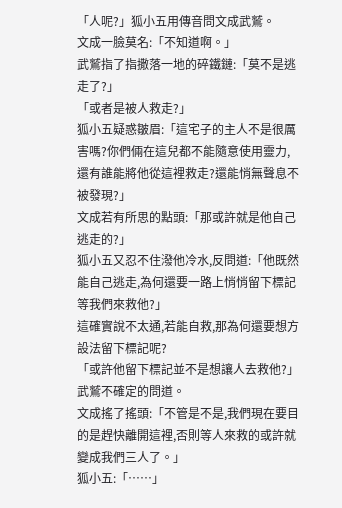「人呢?」狐小五用傳音問文成武鷲。
文成一臉莫名:「不知道啊。」
武鷲指了指撒落一地的碎鐵鏈:「莫不是逃走了?」
「或者是被人救走?」
狐小五疑惑皺眉:「這宅子的主人不是很厲害嗎?你們倆在這兒都不能隨意使用靈力,還有誰能將他從這裡救走?還能悄無聲息不被發現?」
文成若有所思的點頭:「那或許就是他自己逃走的?」
狐小五又忍不住潑他冷水,反問道:「他既然能自己逃走,為何還要一路上悄悄留下標記等我們來救他?」
這確實說不太通,若能自救,那為何還要想方設法留下標記呢?
「或許他留下標記並不是想讓人去救他?」武鷲不確定的問道。
文成搖了搖頭:「不管是不是,我們現在要目的是趕快離開這裡,否則等人來救的或許就變成我們三人了。」
狐小五:「……」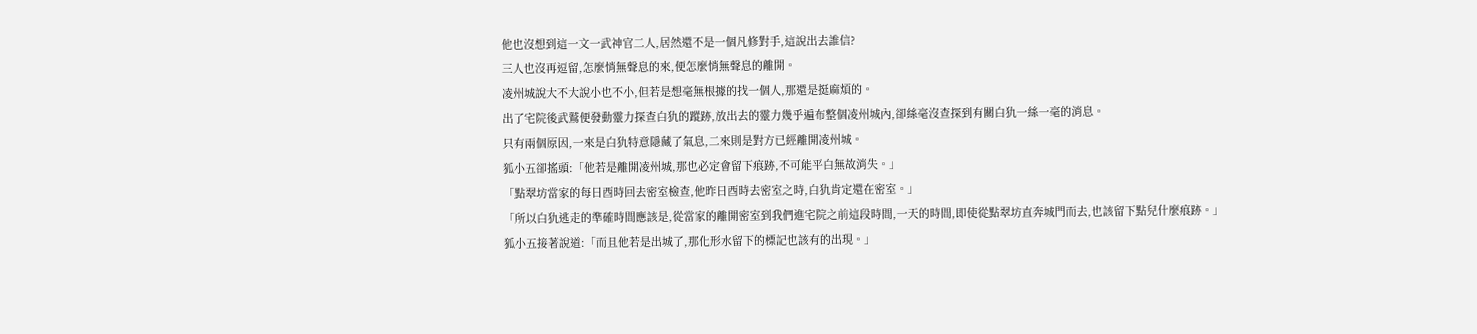他也沒想到這一文一武神官二人,居然還不是一個凡修對手,這說出去誰信?
三人也沒再逗留,怎麼悄無聲息的來,便怎麼悄無聲息的離開。
凌州城說大不大說小也不小,但若是想毫無根據的找一個人,那還是挺麻煩的。
出了宅院後武鷲便發動靈力探查白犰的蹤跡,放出去的靈力幾乎遍布整個凌州城內,卻絲毫沒查探到有關白犰一絲一毫的消息。
只有兩個原因,一來是白犰特意隱藏了氣息,二來則是對方已經離開凌州城。
狐小五卻搖頭:「他若是離開凌州城,那也必定會留下痕跡,不可能平白無故消失。」
「點翠坊當家的每日酉時回去密室檢查,他昨日酉時去密室之時,白犰肯定還在密室。」
「所以白犰逃走的準確時間應該是,從當家的離開密室到我們進宅院之前這段時間,一天的時間,即使從點翠坊直奔城門而去,也該留下點兒什麼痕跡。」
狐小五接著說道:「而且他若是出城了,那化形水留下的標記也該有的出現。」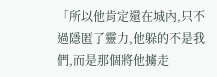「所以他肯定還在城內,只不過隱匿了靈力,他躲的不是我們,而是那個將他擄走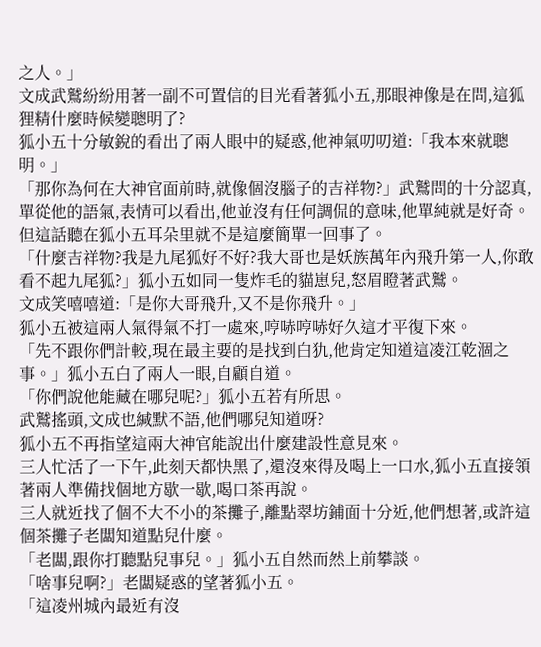之人。」
文成武鷲紛紛用著一副不可置信的目光看著狐小五,那眼神像是在問,這狐狸精什麼時候變聰明了?
狐小五十分敏銳的看出了兩人眼中的疑惑,他神氣叨叨道:「我本來就聰明。」
「那你為何在大神官面前時,就像個沒腦子的吉祥物?」武鷲問的十分認真,單從他的語氣,表情可以看出,他並沒有任何調侃的意味,他單純就是好奇。
但這話聽在狐小五耳朵里就不是這麼簡單一回事了。
「什麼吉祥物?我是九尾狐好不好?我大哥也是妖族萬年內飛升第一人,你敢看不起九尾狐?」狐小五如同一隻炸毛的貓崽兒,怒眉瞪著武鷲。
文成笑嘻嘻道:「是你大哥飛升,又不是你飛升。」
狐小五被這兩人氣得氣不打一處來,哼哧哼哧好久這才平復下來。
「先不跟你們計較,現在最主要的是找到白犰,他肯定知道這凌江乾涸之事。」狐小五白了兩人一眼,自顧自道。
「你們說他能藏在哪兒呢?」狐小五若有所思。
武鷲搖頭,文成也緘默不語,他們哪兒知道呀?
狐小五不再指望這兩大神官能說出什麼建設性意見來。
三人忙活了一下午,此刻天都快黑了,還沒來得及喝上一口水,狐小五直接領著兩人準備找個地方歇一歇,喝口茶再說。
三人就近找了個不大不小的茶攤子,離點翠坊鋪面十分近,他們想著,或許這個茶攤子老闆知道點兒什麼。
「老闆,跟你打聽點兒事兒。」狐小五自然而然上前攀談。
「啥事兒啊?」老闆疑惑的望著狐小五。
「這凌州城內最近有沒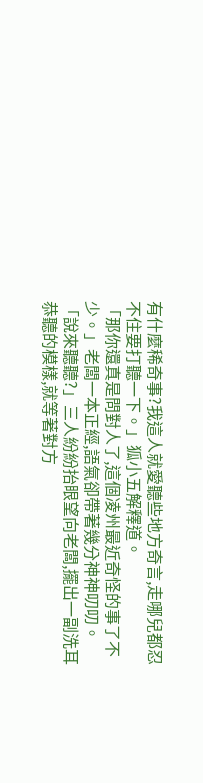有什麼稀奇事?我這人就愛聽些地方奇言,走哪兒都忍不住要打聽一下。」狐小五解釋道。
「那你還真是問對人了,這個凌州最近奇怪的事了不少。」老闆一本正經,語氣卻帶著幾分神神叨叨。
「說來聽聽?」三人紛紛抬眼望向老闆,擺出一副洗耳恭聽的模樣,就等著對方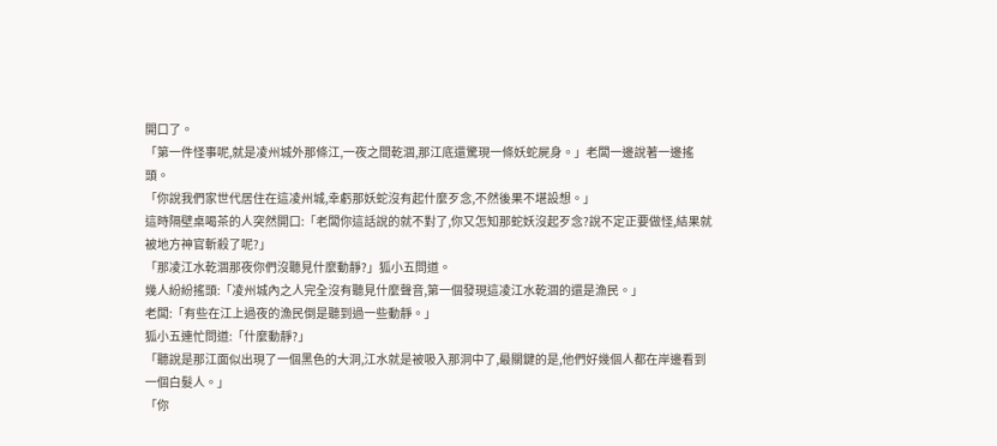開口了。
「第一件怪事呢,就是凌州城外那條江,一夜之間乾涸,那江底還驚現一條妖蛇屍身。」老闆一邊說著一邊搖頭。
「你說我們家世代居住在這凌州城,幸虧那妖蛇沒有起什麼歹念,不然後果不堪設想。」
這時隔壁桌喝茶的人突然開口:「老闆你這話說的就不對了,你又怎知那蛇妖沒起歹念?說不定正要做怪,結果就被地方神官斬殺了呢?」
「那凌江水乾涸那夜你們沒聽見什麼動靜?」狐小五問道。
幾人紛紛搖頭:「凌州城內之人完全沒有聽見什麼聲音,第一個發現這凌江水乾涸的還是漁民。」
老闆:「有些在江上過夜的漁民倒是聽到過一些動靜。」
狐小五連忙問道:「什麼動靜?」
「聽說是那江面似出現了一個黑色的大洞,江水就是被吸入那洞中了,最關鍵的是,他們好幾個人都在岸邊看到一個白髮人。」
「你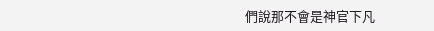們說那不會是神官下凡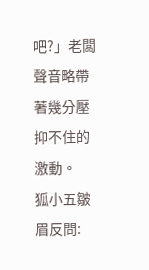吧?」老闆聲音略帶著幾分壓抑不住的激動。
狐小五皺眉反問: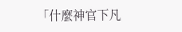「什麼神官下凡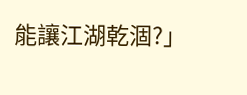能讓江湖乾涸?」